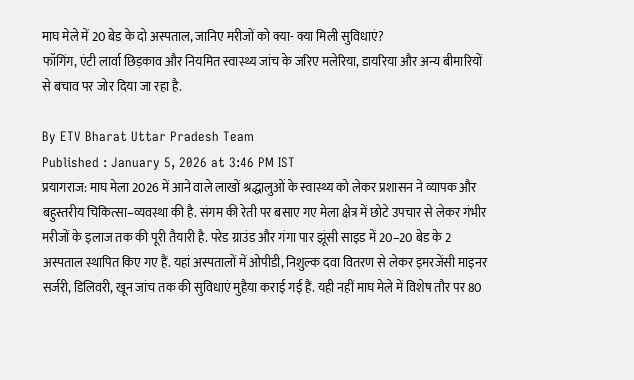माघ मेले में 20 बेड के दो अस्पताल, जानिए मरीजों को क्या- क्या मिली सुविधाएं?
फॉगिंग, एंटी लार्वा छिड़काव और नियमित स्वास्थ्य जांच के जरिए मलेरिया, डायरिया और अन्य बीमारियों से बचाव पर जोर दिया जा रहा है.

By ETV Bharat Uttar Pradesh Team
Published : January 5, 2026 at 3:46 PM IST
प्रयागराज: माघ मेला 2026 में आने वाले लाखों श्रद्धालुओं के स्वास्थ्य को लेकर प्रशासन ने व्यापक और बहुस्तरीय चिकित्सा–व्यवस्था की है. संगम की रेती पर बसाए गए मेला क्षेत्र में छोटे उपचार से लेकर गंभीर मरीजों के इलाज तक की पूरी तैयारी है. परेड ग्राउंड और गंगा पार झूंसी साइड में 20–20 बेड के 2 अस्पताल स्थापित किए गए हैं. यहां अस्पतालों में ओपीडी, निशुल्क दवा वितरण से लेकर इमरजेंसी माइनर सर्जरी, डिलिवरी, खून जांच तक की सुविधाएं मुहैया कराई गई हैं. यही नहीं माघ मेले में विशेष तौर पर 80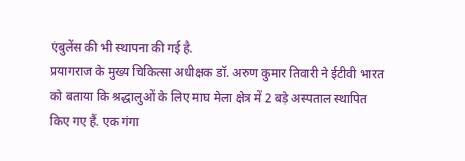एंबुलेंस की भी स्थापना की गई है.
प्रयागराज के मुख्य चिकित्सा अधीक्षक डॉ. अरुण कुमार तिवारी ने ईटीवी भारत को बताया कि श्रद्धालुओं के लिए माघ मेला क्षेत्र में 2 बड़े अस्पताल स्थापित किए गए हैं. एक गंगा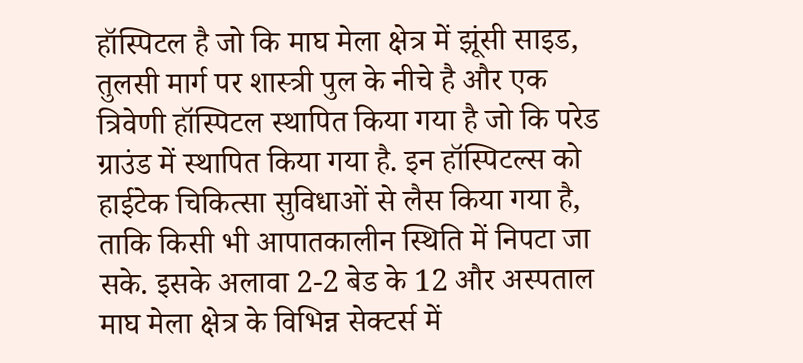हॉस्पिटल है जो कि माघ मेला क्षेत्र में झूंसी साइड, तुलसी मार्ग पर शास्त्री पुल के नीचे है और एक त्रिवेणी हॉस्पिटल स्थापित किया गया है जो कि परेड ग्राउंड में स्थापित किया गया है. इन हॉस्पिटल्स को हाईटेक चिकित्सा सुविधाओं से लैस किया गया है, ताकि किसी भी आपातकालीन स्थिति में निपटा जा सके. इसके अलावा 2-2 बेड के 12 और अस्पताल माघ मेला क्षेत्र के विभिन्न सेक्टर्स में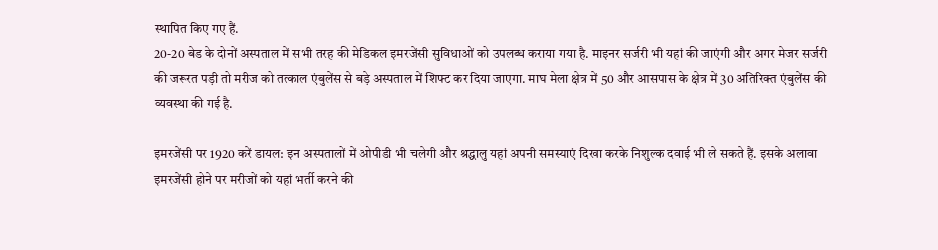स्थापित किए गए हैं.
20-20 बेड के दोनों अस्पताल में सभी तरह की मेडिकल इमरजेंसी सुविधाओं को उपलब्ध कराया गया है. माइनर सर्जरी भी यहां की जाएंगी और अगर मेजर सर्जरी की जरूरत पड़ी तो मरीज को तत्काल एंबुलेंस से बड़े अस्पताल में शिफ्ट कर दिया जाएगा. माघ मेला क्षेत्र में 50 और आसपास के क्षेत्र में 30 अतिरिक्त एंबुलेंस की व्यवस्था की गई है.

इमरजेंसी पर 1920 करें डायल: इन अस्पतालों में ओपीडी भी चलेगी और श्रद्धालु यहां अपनी समस्याएं दिखा करके निशुल्क दवाई भी ले सकते हैं. इसके अलावा इमरजेंसी होने पर मरीजों को यहां भर्ती करने की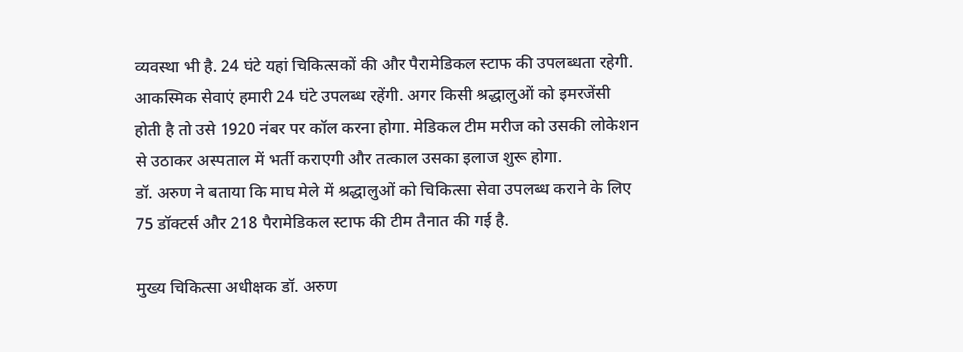व्यवस्था भी है. 24 घंटे यहां चिकित्सकों की और पैरामेडिकल स्टाफ की उपलब्धता रहेगी. आकस्मिक सेवाएं हमारी 24 घंटे उपलब्ध रहेंगी. अगर किसी श्रद्धालुओं को इमरजेंसी होती है तो उसे 1920 नंबर पर कॉल करना होगा. मेडिकल टीम मरीज को उसकी लोकेशन से उठाकर अस्पताल में भर्ती कराएगी और तत्काल उसका इलाज शुरू होगा.
डॉ. अरुण ने बताया कि माघ मेले में श्रद्धालुओं को चिकित्सा सेवा उपलब्ध कराने के लिए 75 डॉक्टर्स और 218 पैरामेडिकल स्टाफ की टीम तैनात की गई है.

मुख्य चिकित्सा अधीक्षक डॉ. अरुण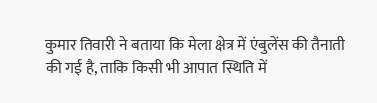कुमार तिवारी ने बताया कि मेला क्षेत्र में एंबुलेंस की तैनाती की गई है, ताकि किसी भी आपात स्थिति में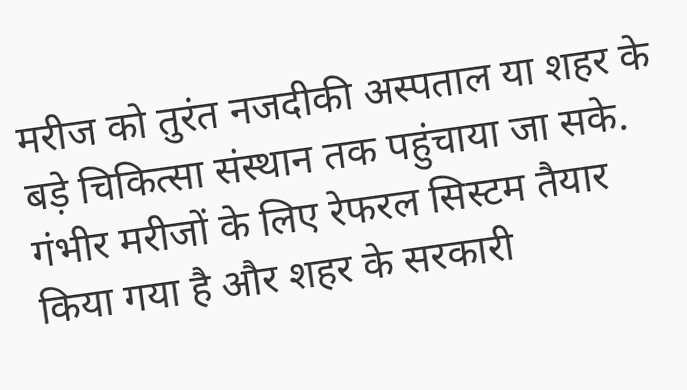मरीज को तुरंत नजदीकी अस्पताल या शहर के बड़े चिकित्सा संस्थान तक पहुंचाया जा सके. गंभीर मरीजों के लिए रेफरल सिस्टम तैयार किया गया है और शहर के सरकारी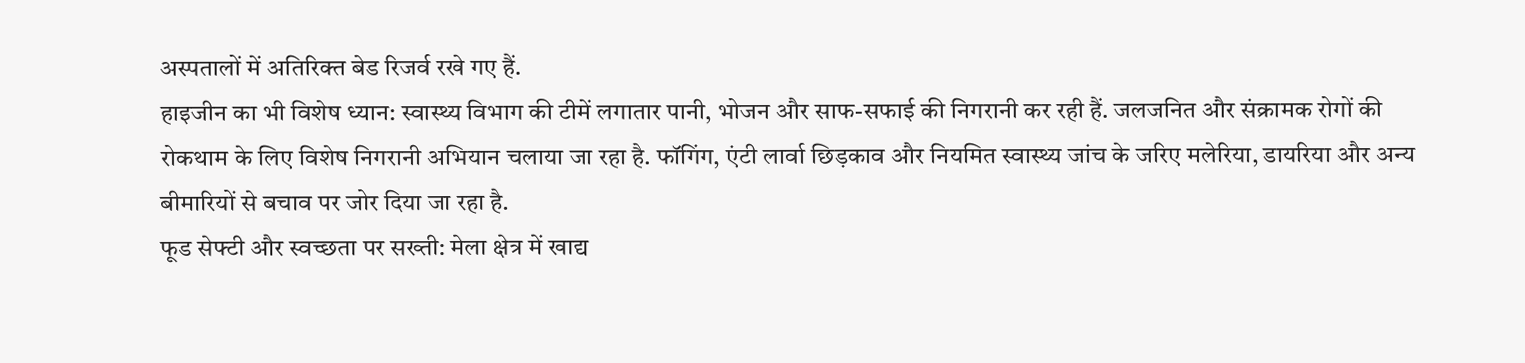अस्पतालों में अतिरिक्त बेड रिजर्व रखे गए हैं.
हाइजीन का भी विशेष ध्यान: स्वास्थ्य विभाग की टीमें लगातार पानी, भोजन और साफ-सफाई की निगरानी कर रही हैं. जलजनित और संक्रामक रोगों की रोकथाम के लिए विशेष निगरानी अभियान चलाया जा रहा है. फॉगिंग, एंटी लार्वा छिड़काव और नियमित स्वास्थ्य जांच के जरिए मलेरिया, डायरिया और अन्य बीमारियों से बचाव पर जोर दिया जा रहा है.
फूड सेफ्टी और स्वच्छता पर सख्ती: मेला क्षेत्र में खाद्य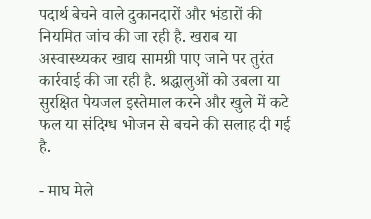पदार्थ बेचने वाले दुकानदारों और भंडारों की नियमित जांच की जा रही है. खराब या अस्वास्थ्यकर खाद्य सामग्री पाए जाने पर तुरंत कार्रवाई की जा रही है. श्रद्धालुओं को उबला या सुरक्षित पेयजल इस्तेमाल करने और खुले में कटे फल या संदिग्ध भोजन से बचने की सलाह दी गई है.

- माघ मेले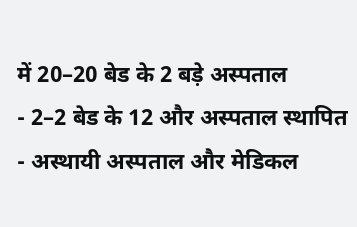में 20–20 बेड के 2 बड़े अस्पताल
- 2–2 बेड के 12 और अस्पताल स्थापित
- अस्थायी अस्पताल और मेडिकल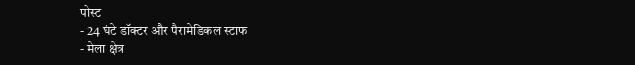पोस्ट
- 24 घंटे डॉक्टर और पैरामेडिकल स्टाफ
- मेला क्षेत्र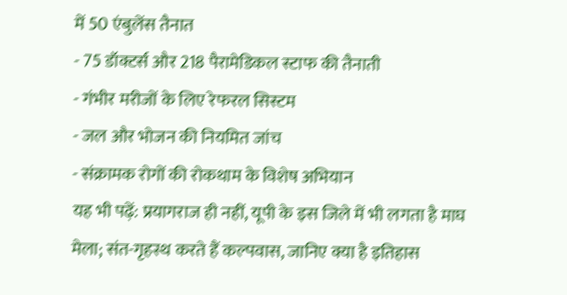में 50 एंबुलेंस तैनात
- 75 डॉक्टर्स और 218 पैरामेडिकल स्टाफ की तैनाती
- गंभीर मरीजों के लिए रेफरल सिस्टम
- जल और भोजन की नियमित जांच
- संक्रामक रोगों की रोकथाम के विशेष अभियान
यह भी पढ़ें: प्रयागराज ही नहीं, यूपी के इस जिले में भी लगता है माघ मेला; संत-गृहस्थ करते हैं कल्पवास, जानिए क्या है इतिहास